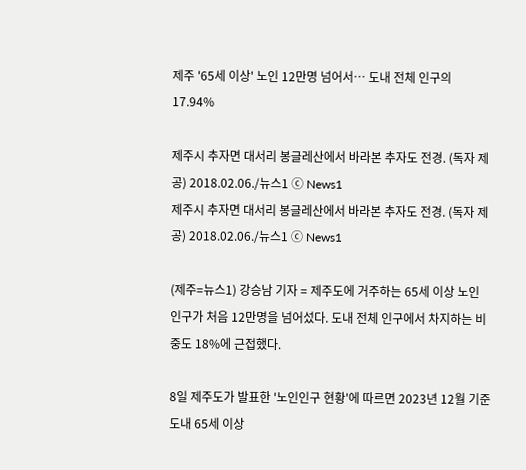제주 '65세 이상' 노인 12만명 넘어서… 도내 전체 인구의 17.94%

제주시 추자면 대서리 봉글레산에서 바라본 추자도 전경. (독자 제공) 2018.02.06./뉴스1 ⓒ News1
제주시 추자면 대서리 봉글레산에서 바라본 추자도 전경. (독자 제공) 2018.02.06./뉴스1 ⓒ News1

(제주=뉴스1) 강승남 기자 = 제주도에 거주하는 65세 이상 노인 인구가 처음 12만명을 넘어섰다. 도내 전체 인구에서 차지하는 비중도 18%에 근접했다.

8일 제주도가 발표한 '노인인구 현황'에 따르면 2023년 12월 기준 도내 65세 이상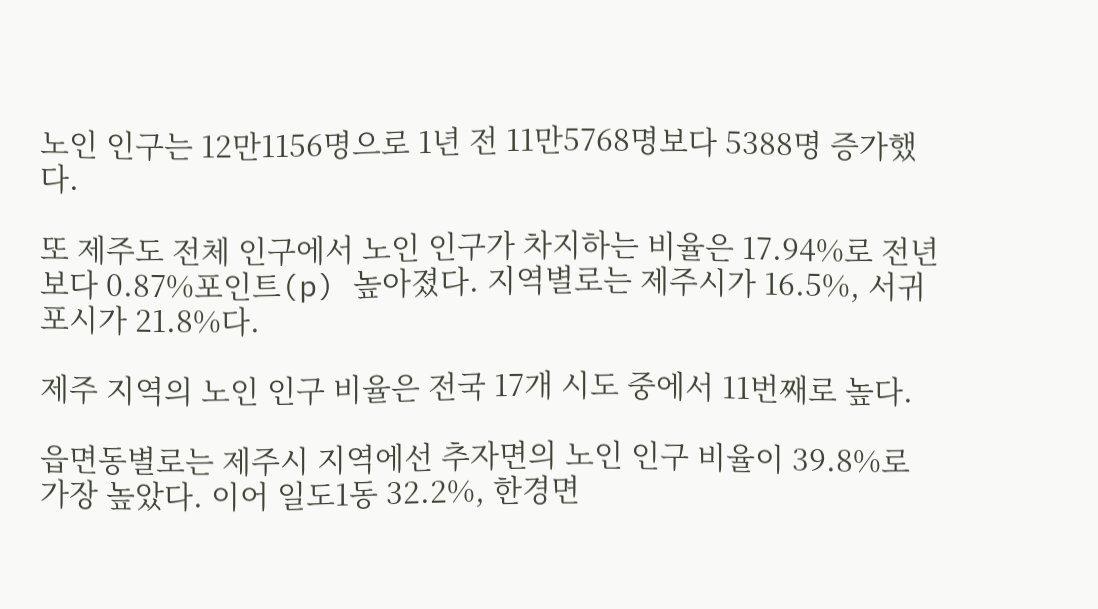노인 인구는 12만1156명으로 1년 전 11만5768명보다 5388명 증가했다.

또 제주도 전체 인구에서 노인 인구가 차지하는 비율은 17.94%로 전년보다 0.87%포인트(p) 높아졌다. 지역별로는 제주시가 16.5%, 서귀포시가 21.8%다.

제주 지역의 노인 인구 비율은 전국 17개 시도 중에서 11번째로 높다.

읍면동별로는 제주시 지역에선 추자면의 노인 인구 비율이 39.8%로 가장 높았다. 이어 일도1동 32.2%, 한경면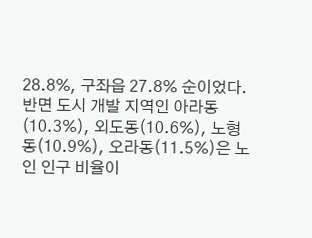28.8%, 구좌읍 27.8% 순이었다. 반면 도시 개발 지역인 아라동(10.3%), 외도동(10.6%), 노형동(10.9%), 오라동(11.5%)은 노인 인구 비율이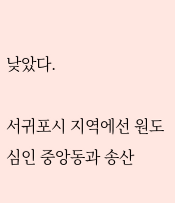낮았다.

서귀포시 지역에선 원도심인 중앙동과 송산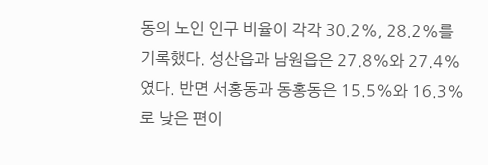동의 노인 인구 비율이 각각 30.2%, 28.2%를 기록했다. 성산읍과 남원읍은 27.8%와 27.4%였다. 반면 서홍동과 동홍동은 15.5%와 16.3%로 낮은 편이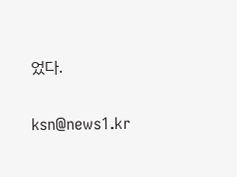었다.

ksn@news1.kr